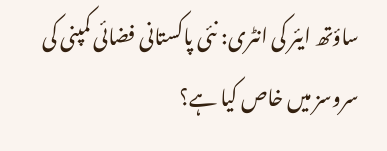ساؤتھ ایئر کی انٹری: نئی پاکستانی فضائی کمپنی کی سروسز میں خاص کیا ہے؟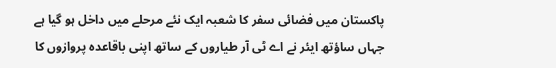پاکستان میں فضائی سفر کا شعبہ ایک نئے مرحلے میں داخل ہو گیا ہے جہاں ساؤتھ ایئر نے اے ٹی آر طیاروں کے ساتھ اپنی باقاعدہ پروازوں کا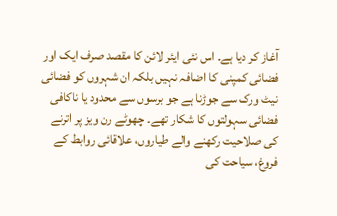آغاز کر دیا ہے۔ اس نئی ایئر لائن کا مقصد صرف ایک اور فضائی کمپنی کا اضافہ نہیں بلکہ ان شہروں کو فضائی نیٹ ورک سے جوڑنا ہے جو برسوں سے محدود یا ناکافی فضائی سہولتوں کا شکار تھے۔ چھوٹے رن ویز پر اترنے کی صلاحیت رکھنے والے طیاروں، علاقائی روابط کے فروغ، سیاحت کی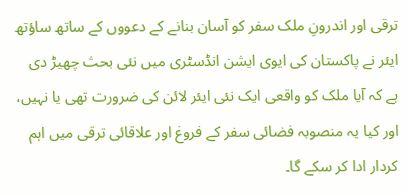ترقی اور اندرونِ ملک سفر کو آسان بنانے کے دعووں کے ساتھ ساؤتھ ایئر نے پاکستان کی ایوی ایشن انڈسٹری میں نئی بحث چھیڑ دی ہے کہ آیا ملک کو واقعی ایک نئی ایئر لائن کی ضرورت تھی یا نہیں، اور کیا یہ منصوبہ فضائی سفر کے فروغ اور علاقائی ترقی میں اہم کردار ادا کر سکے گا۔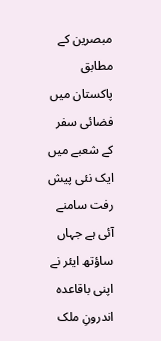مبصرین کے مطابق پاکستان میں فضائی سفر کے شعبے میں ایک نئی پیش رفت سامنے آئی ہے جہاں ساؤتھ ایئر نے اپنی باقاعدہ اندرونِ ملک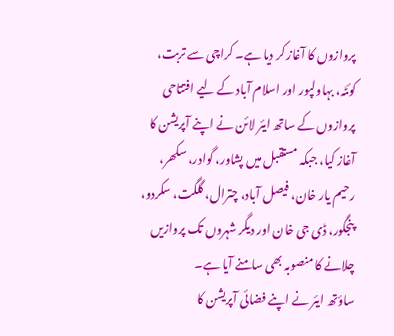پروازوں کا آغاز کر دیا ہے۔ کراچی سے تربت، کوئٹہ، بہاولپور اور اسلام آباد کے لیے افتتاحی پروازوں کے ساتھ ایئر لائن نے اپنے آپریشن کا آغاز کیا، جبکہ مستقبل میں پشاور، گوادر، سکھر، رحیم یار خان، فیصل آباد، چترال، گلگت، سکردو، پنجگور، ڈی جی خان اور دیگر شہروں تک پروازیں چلانے کا منصوبہ بھی سامنے آیا ہے۔
ساؤتھ ایئر نے اپنے فضائی آپریشن کا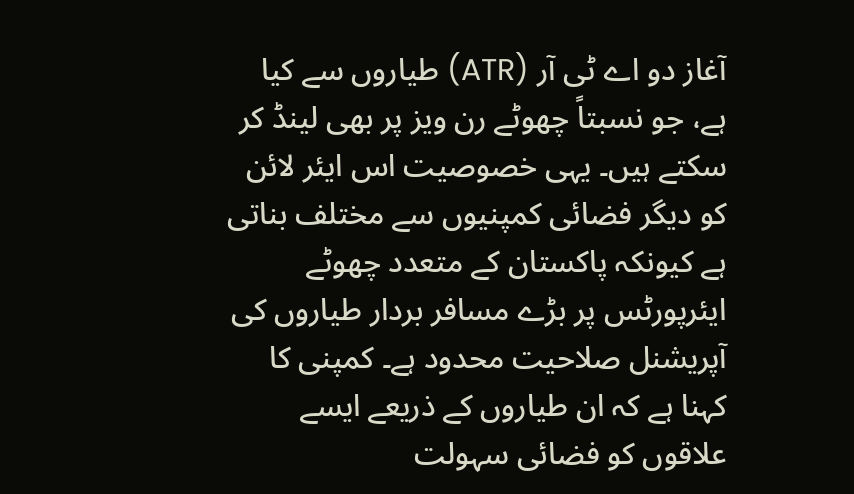آغاز دو اے ٹی آر (ATR) طیاروں سے کیا ہے، جو نسبتاً چھوٹے رن ویز پر بھی لینڈ کر سکتے ہیں۔ یہی خصوصیت اس ایئر لائن کو دیگر فضائی کمپنیوں سے مختلف بناتی ہے کیونکہ پاکستان کے متعدد چھوٹے ایئرپورٹس پر بڑے مسافر بردار طیاروں کی آپریشنل صلاحیت محدود ہے۔ کمپنی کا کہنا ہے کہ ان طیاروں کے ذریعے ایسے علاقوں کو فضائی سہولت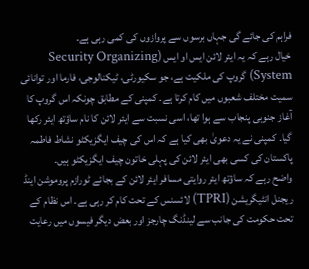فراہم کی جائے گی جہاں برسوں سے پروازوں کی کمی رہی ہے۔
خیال رہے کہ یہ ایئر لائن ایس او ایس (Security Organizing System) گروپ کی ملکیت ہے، جو سکیورٹی، ٹیکنالوجی، فارما اور توانائی سمیت مختلف شعبوں میں کام کرتا ہے۔ کمپنی کے مطابق چونکہ اس گروپ کا آغاز جنوبی پنجاب سے ہوا تھا، اسی نسبت سے ایئر لائن کا نام ساؤتھ ایئر رکھا گیا۔ کمپنی نے یہ دعویٰ بھی کیا ہے کہ اس کی چیف ایگزیکٹو نشاط فاطمہ پاکستان کی کسی بھی ایئر لائن کی پہلی خاتون چیف ایگزیکٹو ہیں۔
واضح رہے کہ ساؤتھ ایئر روایتی مسافر ایئر لائن کے بجائے ٹورازم پروموشن اینڈ ریجنل انٹیگریشن (TPRI) لائسنس کے تحت کام کر رہی ہے۔ اس نظام کے تحت حکومت کی جانب سے لینڈنگ چارجز اور بعض دیگر فیسوں میں رعایت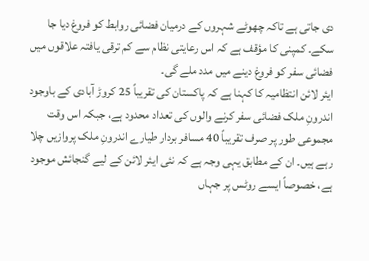دی جاتی ہے تاکہ چھوٹے شہروں کے درمیان فضائی روابط کو فروغ دیا جا سکے۔ کمپنی کا مؤقف ہے کہ اس رعایتی نظام سے کم ترقی یافتہ علاقوں میں فضائی سفر کو فروغ دینے میں مدد ملے گی۔
ایئر لائن انتظامیہ کا کہنا ہے کہ پاکستان کی تقریباً 25 کروڑ آبادی کے باوجود اندرونِ ملک فضائی سفر کرنے والوں کی تعداد محدود ہے، جبکہ اس وقت مجموعی طور پر صرف تقریباً 40 مسافر بردار طیارے اندرونِ ملک پروازیں چلا رہے ہیں۔ ان کے مطابق یہی وجہ ہے کہ نئی ایئر لائن کے لیے گنجائش موجود ہے، خصوصاً ایسے روٹس پر جہاں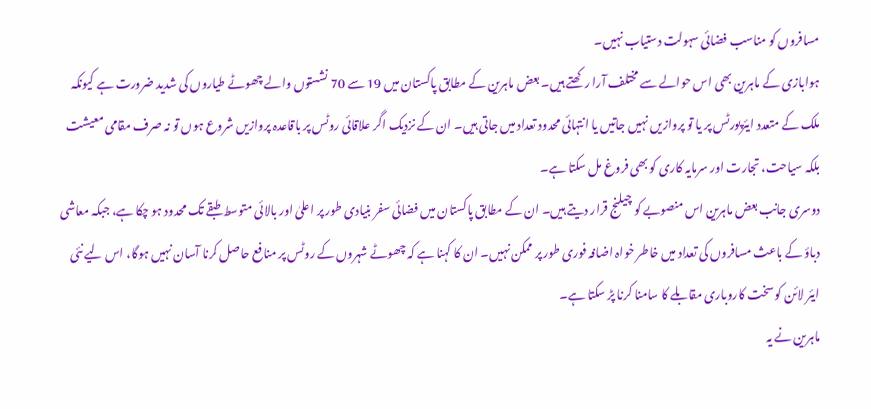مسافروں کو مناسب فضائی سہولت دستیاب نہیں۔
ہوابازی کے ماہرین بھی اس حوالے سے مختلف آرا رکھتے ہیں۔ بعض ماہرین کے مطابق پاکستان میں 19 سے 70 نشستوں والے چھوٹے طیاروں کی شدید ضرورت ہے کیونکہ ملک کے متعدد ایئرپورٹس پر یا تو پروازیں نہیں جاتیں یا انتہائی محدود تعداد میں جاتی ہیں۔ ان کے نزدیک اگر علاقائی روٹس پر باقاعدہ پروازیں شروع ہوں تو نہ صرف مقامی معیشت بلکہ سیاحت، تجارت اور سرمایہ کاری کو بھی فروغ مل سکتا ہے۔
دوسری جانب بعض ماہرین اس منصوبے کو چیلنج قرار دیتے ہیں۔ ان کے مطابق پاکستان میں فضائی سفر بنیادی طور پر اعلیٰ اور بالائی متوسط طبقے تک محدود ہو چکا ہے، جبکہ معاشی دباؤ کے باعث مسافروں کی تعداد میں خاطر خواہ اضافہ فوری طور پر ممکن نہیں۔ ان کا کہنا ہے کہ چھوٹے شہروں کے روٹس پر منافع حاصل کرنا آسان نہیں ہوگا، اس لیے نئی ایئر لائن کو سخت کاروباری مقابلے کا سامنا کرنا پڑ سکتا ہے۔
ماہرین نے یہ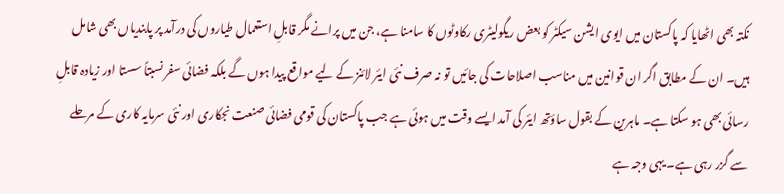نکتہ بھی اٹھایا کہ پاکستان میں ایوی ایشن سیکٹر کو بعض ریگولیٹری رکاوٹوں کا سامنا ہے، جن میں پرانے مگر قابلِ استعمال طیاروں کی درآمد پر پابندیاں بھی شامل ہیں۔ ان کے مطابق اگر ان قوانین میں مناسب اصلاحات کی جائیں تو نہ صرف نئی ایئر لائنز کے لیے مواقع پیدا ہوں گے بلکہ فضائی سفر نسبتاً سستا اور زیادہ قابلِ رسائی بھی ہو سکتا ہے۔ ماہرین کے بقول ساؤتھ ایئر کی آمد ایسے وقت میں ہوئی ہے جب پاکستان کی قومی فضائی صنعت نجکاری اور نئی سرمایہ کاری کے مرحلے سے گزر رہی ہے۔ یہی وجہ ہے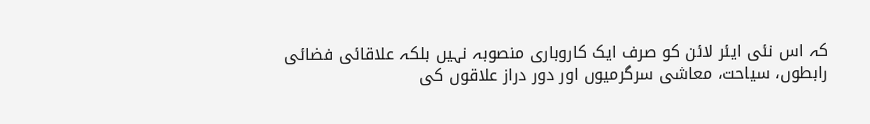کہ اس نئی ایئر لائن کو صرف ایک کاروباری منصوبہ نہیں بلکہ علاقائی فضائی رابطوں، سیاحت، معاشی سرگرمیوں اور دور دراز علاقوں کی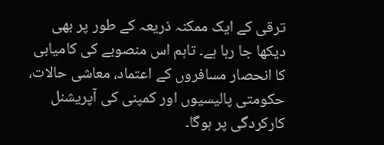ترقی کے ایک ممکنہ ذریعہ کے طور پر بھی دیکھا جا رہا ہے۔ تاہم اس منصوبے کی کامیابی کا انحصار مسافروں کے اعتماد، معاشی حالات، حکومتی پالیسیوں اور کمپنی کی آپریشنل کارکردگی پر ہوگا۔